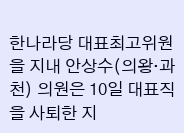한나라당 대표최고위원을 지내 안상수(의왕·과천) 의원은 10일 대표직을 사퇴한 지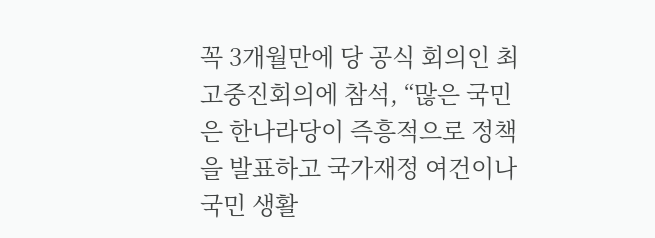꼭 3개월만에 당 공식 회의인 최고중진회의에 참석, “많은 국민은 한나라당이 즉흥적으로 정책을 발표하고 국가재정 여건이나 국민 생활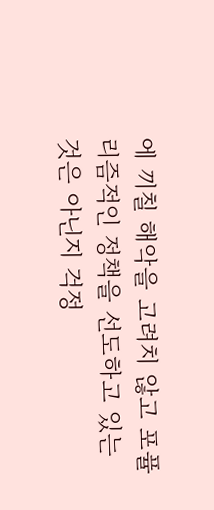에 끼칠 해악을 고려치 않고 포퓰리즘적인 정책을 선도하고 있는 것은 아닌지 걱정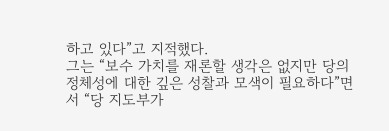하고 있다”고 지적했다.
그는 “보수 가치를 재론할 생각은 없지만 당의 정체성에 대한 깊은 성찰과 모색이 필요하다”면서 “당 지도부가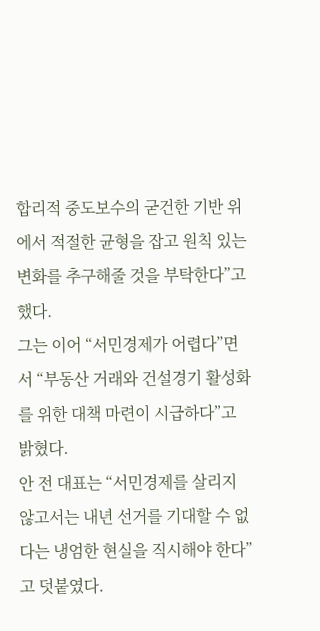합리적 중도보수의 굳건한 기반 위에서 적절한 균형을 잡고 원칙 있는 변화를 추구해줄 것을 부탁한다”고 했다.
그는 이어 “서민경제가 어렵다”면서 “부동산 거래와 건설경기 활성화를 위한 대책 마련이 시급하다”고 밝혔다.
안 전 대표는 “서민경제를 살리지 않고서는 내년 선거를 기대할 수 없다는 냉엄한 현실을 직시해야 한다”고 덧붙였다.